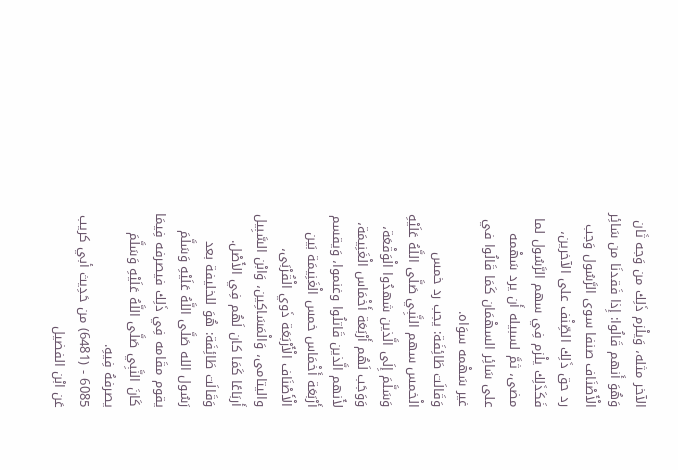الآخر مثله، وَيلْزم ذَلِك من وَجه ثَان وَهُوَ أَنهم قَالُوا: إِذا فَقدنَا من سَائِر الْأَصْنَاف صنفا سوى الرَّسُول وَجب رد حق ذَلِك الصِّنْف على الآخرين، فَكَذَلِك يلْزم فِي سهم الرَّسُول لما مضى، ثمَّ لسبيله أَن يرد سَهْمه على سَائِر السهْمَان كَمَا قَالُوا في غير سَهْمه سوَاه.
وَقَالَت طَائِفَة: يجب رد خمس الْخمس سهم النَّبِي صَلَّى اللَّهُ عَلَيْهِ وَسَلَّمَ إِلَى الَّذين شهدُوا الْوَقْعَة، وَوَجَب لَهُم أَرْبَعَة أَخْمَاس الْغَنِيمَة، لأَنهم الَّذين قَاتلُوا وغنموا، وَيقسم أَرْبَعَة أَخْمَاس خمس الْغَنِيمَة بَين الْأَصْنَاف الْأَرْبَعَة ذَوي الْقُرْبَى، واليتامى، وَالْمَسَاكِين، وَابْن السَّبِيل أَربَاعًا كَمَا كان لَهُم فِي الأَصْل.
وَقَالَت طَائِفَة: هُوَ للخليفة بعد رَسُول الله صَلَّى اللَّهُ عَلَيْهِ وَسَلَّمَ يقوم مقَامه فِي ذَلِك فيصرفه فِيمَا كَانَ النَّبِي صَلَّى اللَّهُ عَلَيْهِ وَسَلَّمَ يصرفهُ فِيهِ.
6085 - (6481) من حَدِيث أبي كريب عَن ابْن الفضيل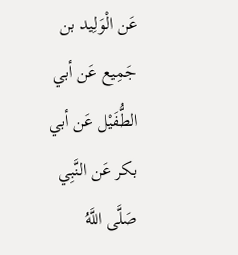عَن الْوَلِيد بن جَمِيع عَن أبي الطُّفَيْل عَن أبي بكر عَن النَّبِي صَلَّى اللَّهُ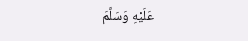عَلَيْهِ وَسَلَّمَ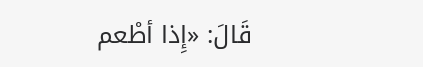قَالَ: «إِذا أطْعم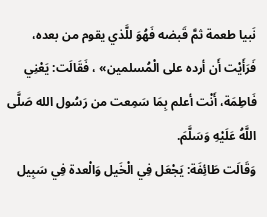نَبيا طعمة ثمَّ قَبضه فَهُوَ للَّذي يقوم من بعده، فَرَأَيْت أَن أرده على الْمُسلمين» ، فَقَالَت: يَعْنِي فَاطِمَة، أَنْت أعلم بِمَا سَمِعت من رَسُول الله صَلَّى اللَّهُ عَلَيْهِ وَسَلَّمَ.
وَقَالَت طَائِفَة: يَجْعَل فِي الْخَيل وَالْعدة فِي سَبِيل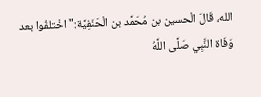الله، قَالَ الْحسين بن مُحَمَّد بن الْحَنَفِيَّة:"اخْتلفُوا بعد وَفَاة النَّبِي صَلَّى اللَّهُ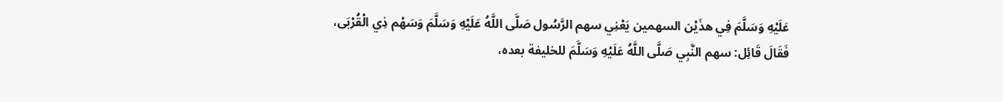عَلَيْهِ وَسَلَّمَ فِي هذَيْن السهمين يَعْنِي سهم الرَّسُول صَلَّى اللَّهُ عَلَيْهِ وَسَلَّمَ وَسَهْم ذِي الْقُرْبَى، فَقَالَ قَائِل: سهم النَّبِي صَلَّى اللَّهُ عَلَيْهِ وَسَلَّمَ للخليفة بعده،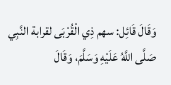وَقَالَ قَائِل: سهم ذِي الْقُرْبَى لقرابة النَّبِي صَلَّى اللَّهُ عَلَيْهِ وَسَلَّمَ، وَقَالَ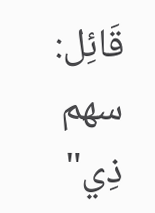قَائِل: سهم ذِي"